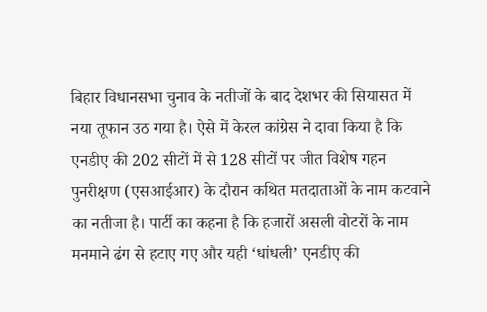बिहार विधानसभा चुनाव के नतीजों के बाद देशभर की सियासत में नया तूफान उठ गया है। ऐसे में केरल कांग्रेस ने दावा किया है कि एनडीए की 202 सीटों में से 128 सीटों पर जीत विशेष गहन पुनरीक्षण (एसआईआर) के दौरान कथित मतदाताओं के नाम कटवाने का नतीजा है। पार्टी का कहना है कि हजारों असली वोटरों के नाम मनमाने ढंग से हटाए गए और यही ‘धांधली’ एनडीए की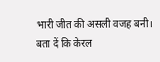भारी जीत की असली वजह बनी।
बता दें कि केरल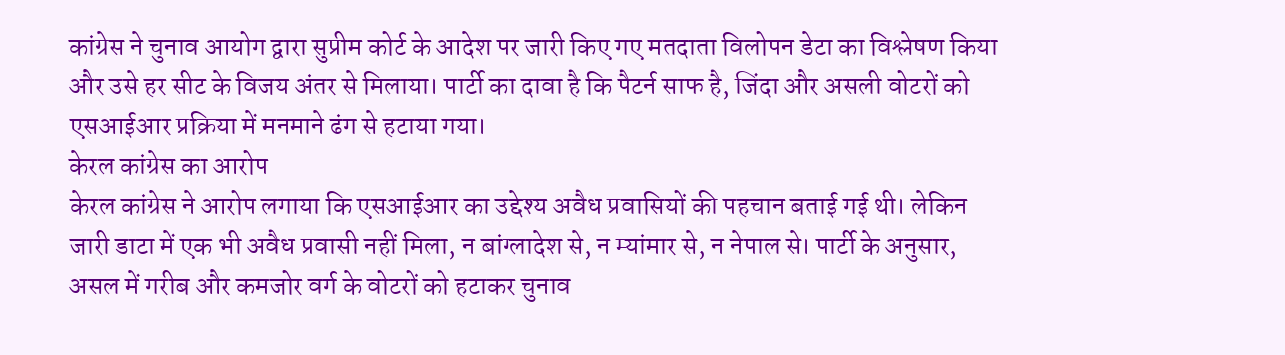कांग्रेस ने चुनाव आयोग द्वारा सुप्रीम कोर्ट के आदेश पर जारी किए गए मतदाता विलोपन डेटा का विश्लेषण किया और उसे हर सीट के विजय अंतर से मिलाया। पार्टी का दावा है कि पैटर्न साफ है, जिंदा और असली वोटरों को एसआईआर प्रक्रिया में मनमाने ढंग से हटाया गया।
केरल कांग्रेस का आरोप
केरल कांग्रेस ने आरोप लगाया कि एसआईआर का उद्देश्य अवैध प्रवासियों की पहचान बताई गई थी। लेकिन जारी डाटा में एक भी अवैध प्रवासी नहीं मिला, न बांग्लादेश से, न म्यांमार से, न नेपाल से। पार्टी के अनुसार, असल में गरीब और कमजोर वर्ग के वोटरों को हटाकर चुनाव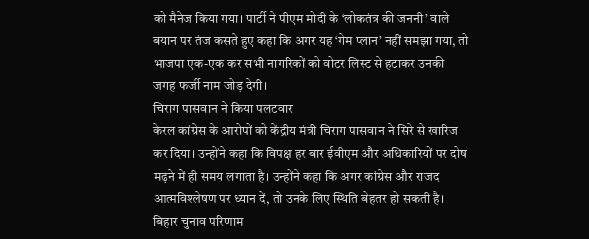को मैनेज किया गया। पार्टी ने पीएम मोदी के ‘लोकतंत्र की जननी’ वाले बयान पर तंज कसते हुए कहा कि अगर यह ‘गेम प्लान’ नहीं समझा गया, तो भाजपा एक-एक कर सभी नागरिकों को वोटर लिस्ट से हटाकर उनकी जगह फर्जी नाम जोड़ देगी।
चिराग पासवान ने किया पलटवार
केरल कांग्रेस के आरोपों को केंद्रीय मंत्री चिराग पासवान ने सिरे से खारिज कर दिया। उन्होंने कहा कि विपक्ष हर बार ईवीएम और अधिकारियों पर दोष मढ़ने में ही समय लगाता है। उन्होंने कहा कि अगर कांग्रेस और राजद आत्मविश्लेषण पर ध्यान दें, तो उनके लिए स्थिति बेहतर हो सकती है।
बिहार चुनाव परिणाम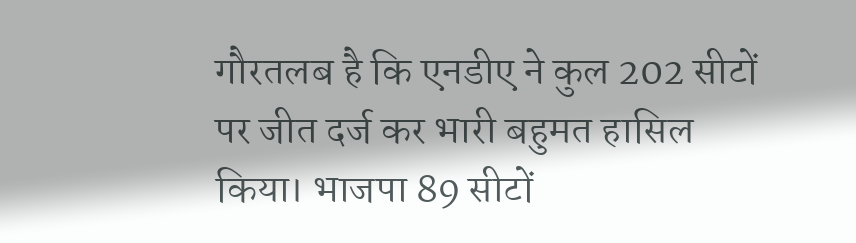गौरतलब है कि एनडीए ने कुल 202 सीटों पर जीत दर्ज कर भारी बहुमत हासिल किया। भाजपा 89 सीटों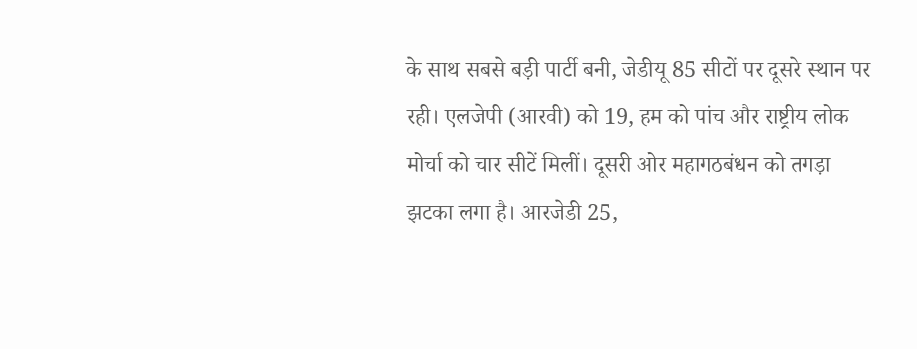के साथ सबसे बड़ी पार्टी बनी, जेडीयू 85 सीटों पर दूसरे स्थान पर रही। एलजेपी (आरवी) को 19, हम को पांच और राष्ट्रीय लोक मोर्चा को चार सीटें मिलीं। दूसरी ओर महागठबंधन को तगड़ा झटका लगा है। आरजेडी 25,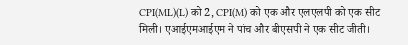CPI(ML)(L) को 2, CPI(M) को एक और एलएलपी को एक सीट मिली। एआईएमआईएम ने पांच और बीएसपी ने एक सीट जीती।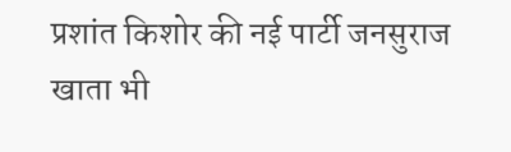प्रशांत किशोर की नई पार्टी जनसुराज खाता भी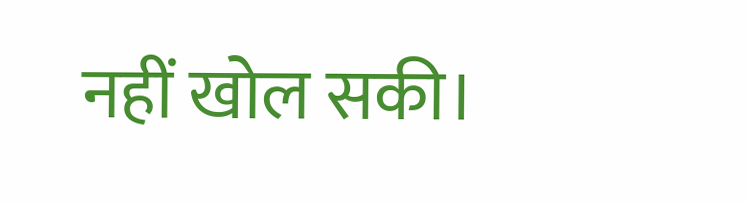नहीं खोल सकी।